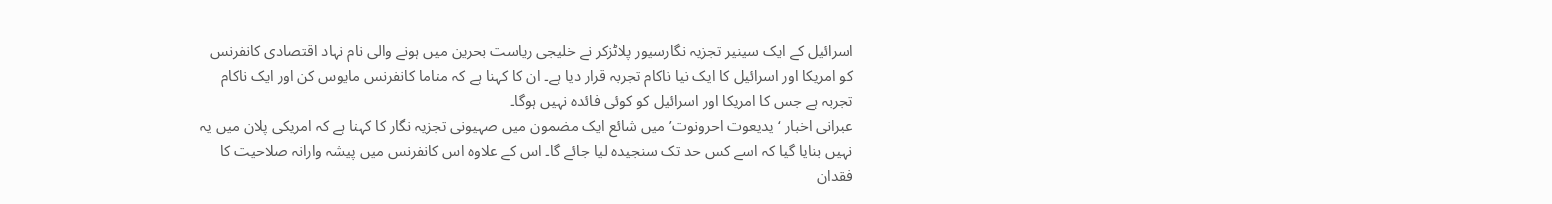اسرائیل کے ایک سینیر تجزیہ نگارسیور پلاٹزکر نے خلیجی ریاست بحرین میں ہونے والی نام نہاد اقتصادی کانفرنس کو امریکا اور اسرائیل کا ایک نیا ناکام تجربہ قرار دیا ہے۔ ان کا کہنا ہے کہ مناما کانفرنس مایوس کن اور ایک ناکام تجربہ ہے جس کا امریکا اور اسرائیل کو کوئی فائدہ نہیں ہوگا۔
عبرانی اخبار ‘یدیعوت احرونوت’ میں شائع ایک مضمون میں صہیونی تجزیہ نگار کا کہنا ہے کہ امریکی پلان میں یہ نہیں بنایا گیا کہ اسے کس حد تک سنجیدہ لیا جائے گا۔ اس کے علاوہ اس کانفرنس میں پیشہ وارانہ صلاحیت کا فقدان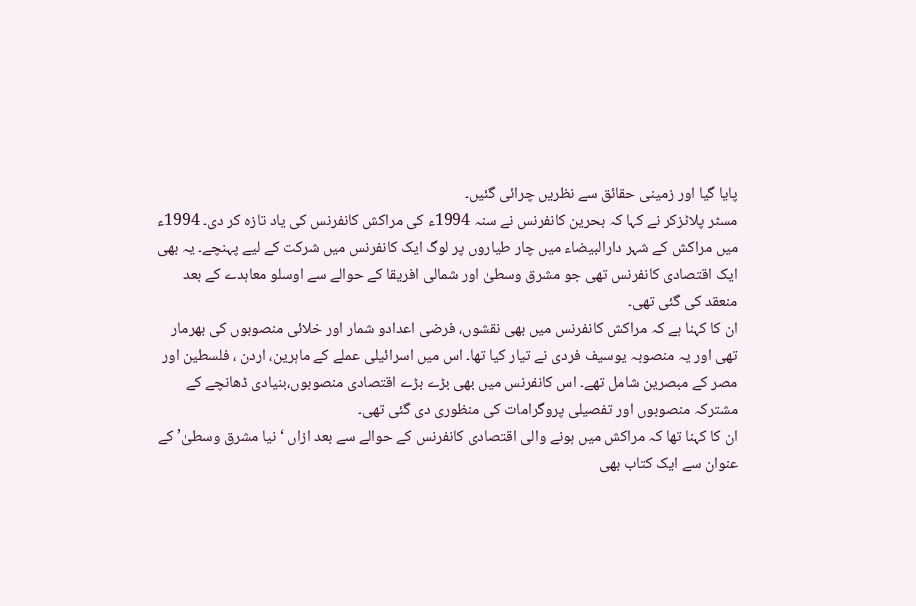پایا گیا اور زمینی حقائق سے نظریں چرائی گئیں۔
مسٹر پلاٹزکر نے کہا کہ بحرین کانفرنس نے سنہ 1994ء کی مراکش کانفرنس کی یاد تازہ کر دی۔ 1994ء میں مراکش کے شہر دارالبیضاء میں چار طیاروں پر لوگ ایک کانفرنس میں شرکت کے لیے پہنچے۔ یہ بھی ایک اقتصادی کانفرنس تھی جو مشرق وسطیٰ اور شمالی افریقا کے حوالے سے اوسلو معاہدے کے بعد منعقد کی گئی تھی۔
ان کا کہنا ہے کہ مراکش کانفرنس میں بھی نقشوں، فرضی اعدادو شمار اور خلائی منصوبوں کی بھرمار تھی اور یہ منصوبہ یوسیف فردی نے تیار کیا تھا۔ اس میں اسرائیلی عملے کے ماہرین، اردن ، فلسطین اور مصر کے مبصرین شامل تھے۔ اس کانفرنس میں بھی بڑے بڑے اقتصادی منصوبوں،بنیادی ڈھانچے کے مشترکہ منصوبوں اور تفصیلی پروگرامات کی منظوری دی گئی تھی۔
ان کا کہنا تھا کہ مراکش میں ہونے والی اقتصادی کانفرنس کے حوالے سے بعد ازاں ‘ نیا مشرق وسطیٰ’ کے عنوان سے ایک کتاب بھی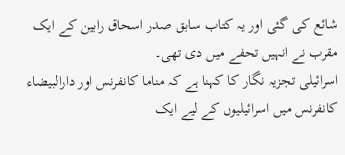شائع کی گئی اور یہ کتاب سابق صدر اسحاق رابین کے ایک مقرب نے انہیں تحفے میں دی تھی۔
اسرائیلی تجزیہ نگار کا کہنا ہے کہ مناما کانفرنس اور دارالبیضاء کانفرنس میں اسرائیلیوں کے لیے ایک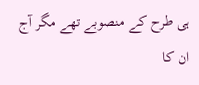ہی طرح کے منصوبے تھے مگر آج ان کا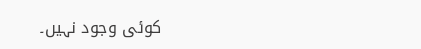کوئی وجود نہیں۔